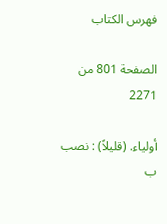فهرس الكتاب

الصفحة 801 من 2271

أولياء. (قليلاً) : نصب ب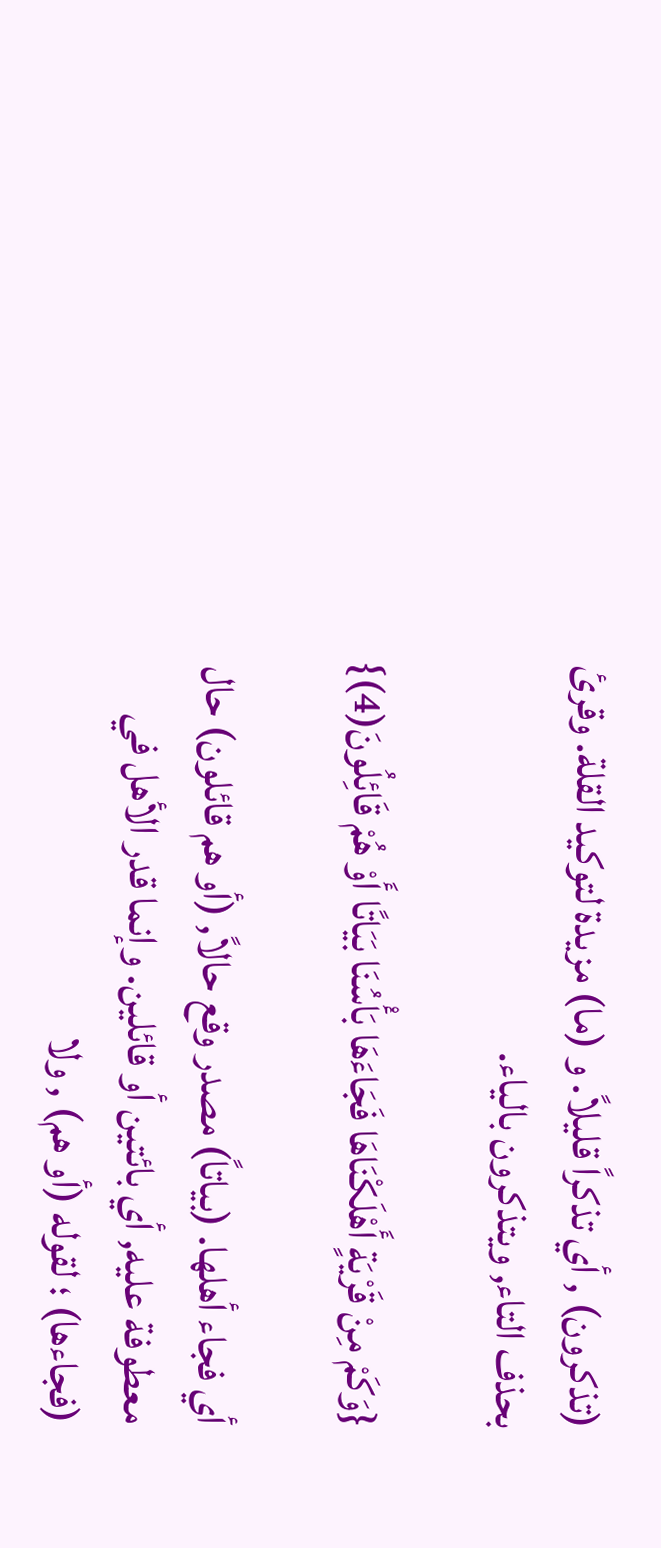(تذكرون) , أي تذكراً قليلاً. و (ما) مزيدة لتوكيد القلة. وقرئ بحذف التاء, ويتذكرون بالياء.

{وَكَمْ مِنْ قَرْيَةٍ أَهْلَكْنَاهَا فَجَاءَهَا بَأْسُنَا بَيَاتًا أَوْ هُمْ قَائِلُونَ(4)}

أي فجاء أهلها. (بياتاً) مصدر وقع حالاً, (أو هم قائلون) حال معطوفة عليه, أي بائتين أو قائلين. وإنما قدر الأهل في (فجاءها) ؛ لقوله (أو هم) , ولا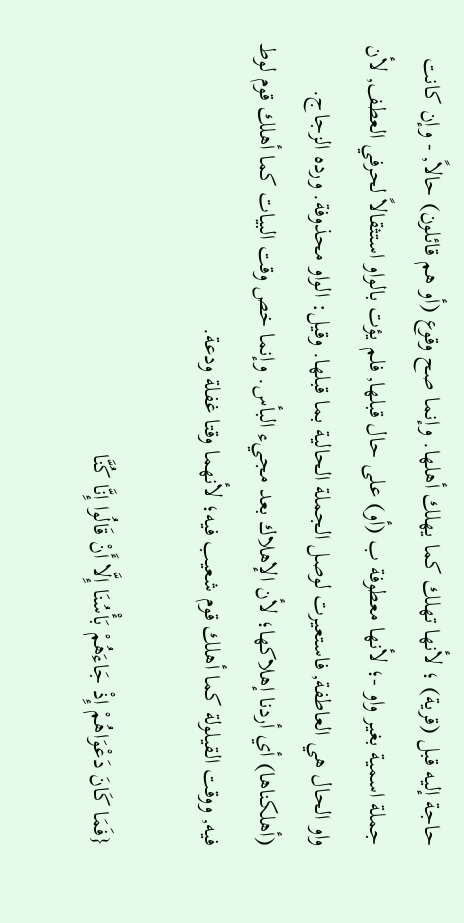حاجة إليه قبل (قرية) ؛ لأنها تهلك كما يهلك أهلها. وإنما صح وقوع (أو هم قائلون) حالاً, - وإن كانت جملة اسمية بغير واو -؛ لأنها معطوفة ب (أو) على حال قبلها, فلم يؤت بالواو استثقالاً لحرفي العطف, لأن واو الحال هي العاطفة, فاستعيرت لوصل الجملة الحالية بما قبلها. وقيل: الواو محذوفة. ورده الزجاج. (أهلكناها) أي أردنا إهلاكها؛ لأن الإهلاك بعد مجيء البأس. وإنما خص وقت البيات كما أهلك قوم لوط فيه, ووقت القيلولة كما أهلك قوم شعيب فيه؛ لأنهما وقتا غفلة ودعة.

{فَمَا كَانَ دَعْوَاهُمْ إِذْ جَاءَهُمْ بَأْسُنَا إِلَّا أَنْ قَالُوا إِنَّا كُنَّا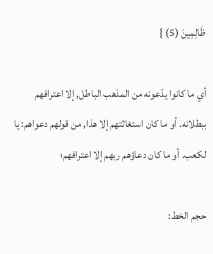ظَالِمِينَ (5) }

أي ما كانوا يدّعونه من المذهب الباطل, إلا اعترافهم ببطلانه. أو ما كان استغاثتهم إلا هذا, من قولهم دعواهم: يا لكعب. أو ما كان دعاؤهم ربهم إلا اعترافهم؛

حجم الخط: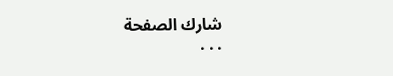شارك الصفحة
. . .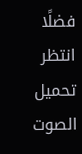فضلًا انتظر تحميل الصوت